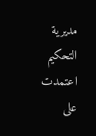مديرية التحكيم اعتمدت على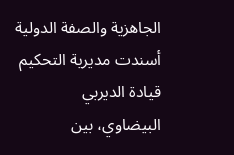الجاهزية والصفة الدولية
أسندت مديرية التحكيم قيادة الديربي البيضاوي، بين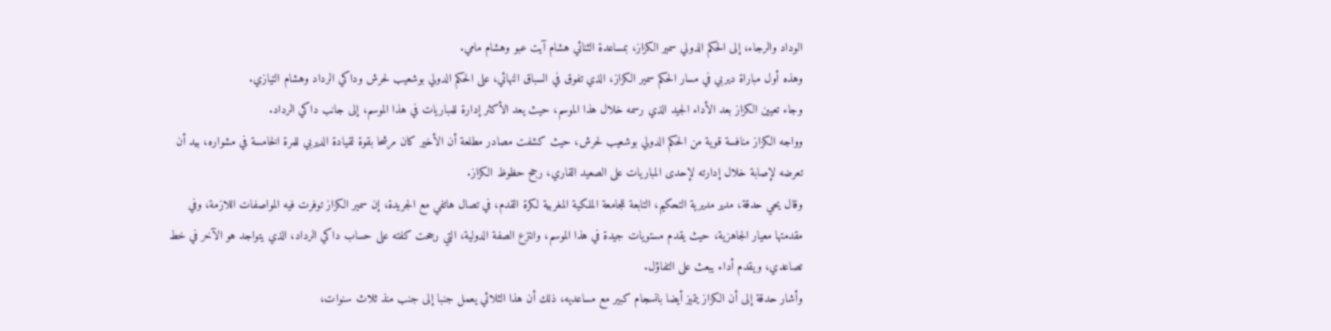الوداد والرجاء، إلى الحكم الدولي سمير الكزاز، بمساعدة الثنائي هشام آيت عبو وهشام مامي.
وهذه أول مباراة ديربي في مسار الحكم سمير الكزاز، الذي تفوق في السباق النهائي، على الحكم الدولي بوشعيب لحرش وداكي الرداد وهشام التيازي.
وجاء تعيين الكزاز بعد الأداء الجيد الذي رسمه خلال هذا الموسم، حيث يعد الأكثر إدارة للمباريات في هذا الموسم، إلى جانب داكي الرداد.
وواجه الكزاز منافسة قوية من الحكم الدولي بوشعيب لحرش، حيث كشفت مصادر مطلعة أن الأخير كان مرشحا بقوة لقيادة الديربي للمرة الخامسة في مشواره، بيد أن تعرضه لإصابة خلال إدارته لإحدى المباريات على الصعيد القاري، رجح حظوظ الكزاز.
وقال يحي حدقة، مدير مديرية التحكيم، التابعة للجامعة الملكية المغربية لكرة القدم، في تصال هاتفي مع الجريدة، إن سمير الكزاز توفرت فيه المواصفات اللازمة، وفي مقدمتها معيار الجاهزية، حيث يقدم مستويات جيدة في هذا الموسم، وانتزع الصفة الدولية، التي رجحت كفته على حساب داكي الرداد، الذي يتواجد هو الآخر في خط تصاعدي، ويقدم أداء يبعث على التفاؤل.
وأشار حدقة إلى أن الكزاز يتميز أيضا بانسجام كبير مع مساعديه، ذلك أن هذا الثلاثي يعمل جنبا إلى جنب منذ ثلاث سنوات،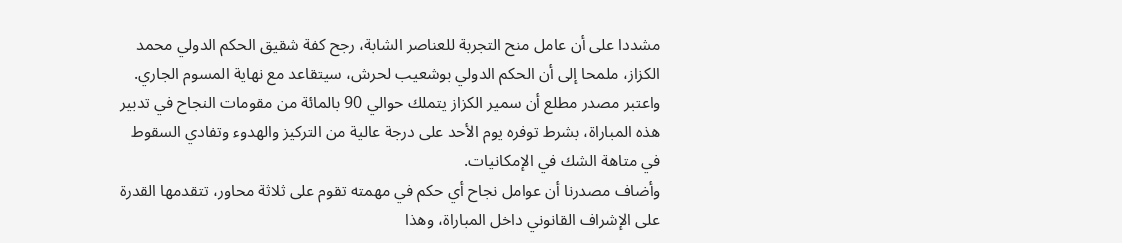مشددا على أن عامل منح التجربة للعناصر الشابة، رجح كفة شقيق الحكم الدولي محمد الكزاز، ملمحا إلى أن الحكم الدولي بوشعيب لحرش، سيتقاعد مع نهاية المسوم الجاري.
واعتبر مصدر مطلع أن سمير الكزاز يتملك حوالي 90 بالمائة من مقومات النجاح في تدبير هذه المباراة، بشرط توفره يوم الأحد على درجة عالية من التركيز والهدوء وتفادي السقوط في متاهة الشك في الإمكانيات.
وأضاف مصدرنا أن عوامل نجاح أي حكم في مهمته تقوم على ثلاثة محاور، تتقدمها القدرة على الإشراف القانوني داخل المباراة، وهذا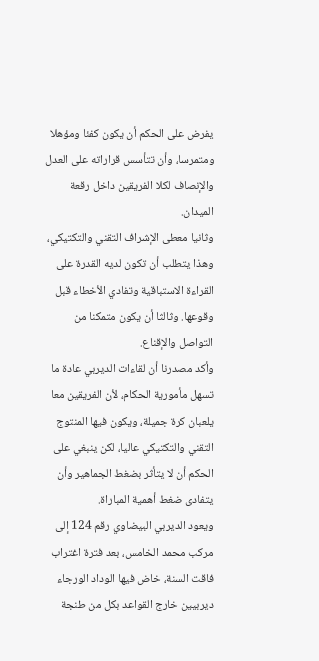يفرض على الحكم أن يكون كفئا ومؤهلا ومتمرسا، وأن تتأسس قراراته على العدل والإنصاف لكلا الفريقين داخل رقعة الميدان.
وثانيا معطى الإشراف التقني والتكتيكي، وهذا يتطلب أن تكون لديه القدرة على القراءة الاستباقية وتفادي الأخطاء قبل وقوعها. وثالثا أن يكون متمكنا من التواصل والإقناع.
وأكد مصدرنا أن لقاءات الديربي عادة ما تسهل مأمورية الحكام، لأن الفريقين معا يلعبان كرة جميلة، ويكون فيها المنتوج التقني والتكتيكي عاليا، لكن ينبغي على الحكم أن لا يتأثر بضغط الجماهير وأن يتفادى ضغط أهمية المباراة.
ويعود الديربي البيضاوي رقم 124 إلى مركب محمد الخامس، بعد فترة اغتراب فاقت السنة، خاض فيها الوداد الورجاء ديربيين خارج القواعد بكل من طنجة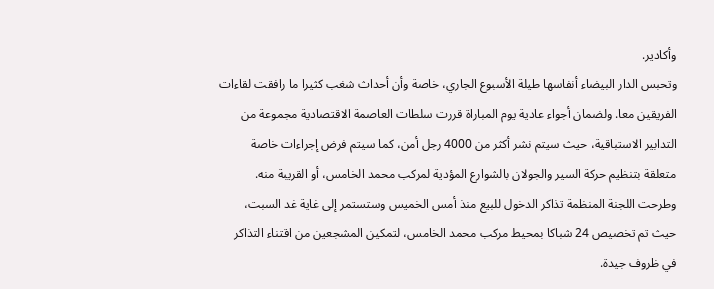وأكادير.
وتحبس الدار البيضاء أنفاسها طيلة الأسبوع الجاري، خاصة وأن أحداث شغب كثيرا ما رافقت لقاءات الفريقين معا. ولضمان أجواء عادية يوم المباراة قررت سلطات العاصمة الاقتصادية مجموعة من التدابير الاستباقية، حيث سيتم نشر أكثر من 4000 رجل أمن، كما سيتم فرض إجراءات خاصة متعلقة بتنظيم حركة السير والجولان بالشوارع المؤدية لمركب محمد الخامس، أو القريبة منه.
وطرحت اللجنة المنظمة تذاكر الدخول للبيع منذ أمس الخميس وستستمر إلى غاية غد السبت، حيث تم تخصيص 24 شباكا بمحيط مركب محمد الخامس، لتمكين المشجعين من اقتناء التذاكر في ظروف جيدة.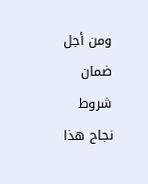ومن أجل ضمان شروط نجاح هذا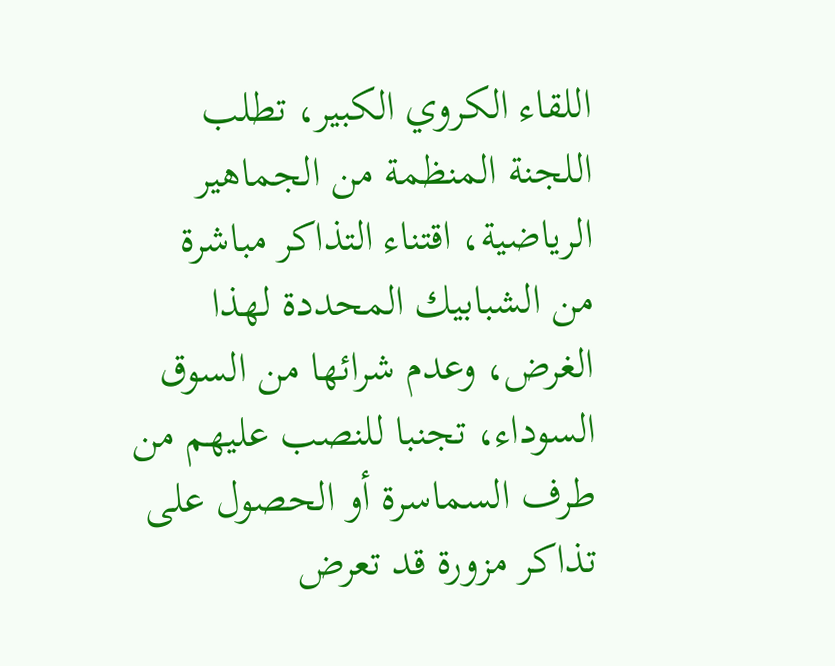اللقاء الكروي الكبير، تطلب اللجنة المنظمة من الجماهير الرياضية، اقتناء التذاكر مباشرة من الشبابيك المحددة لهذا الغرض، وعدم شرائها من السوق السوداء، تجنبا للنصب عليهم من طرف السماسرة أو الحصول على تذاكر مزورة قد تعرض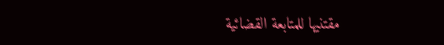مقتنيها للمتابعة القضائية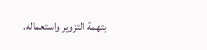بتهمة التزوير واستعماله.